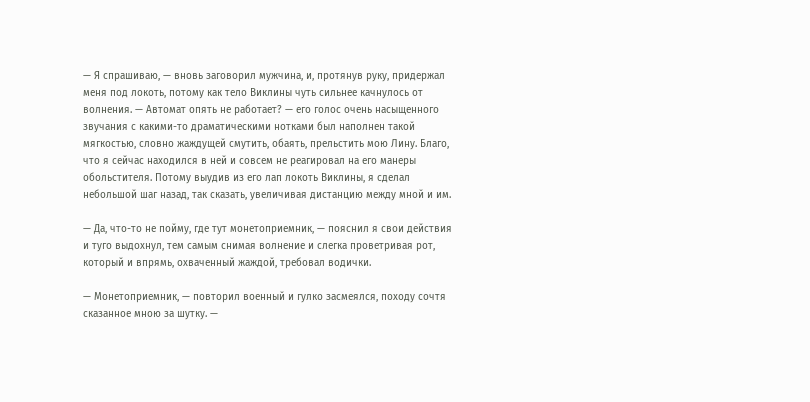— Я спрашиваю, — вновь заговорил мужчина, и, протянув руку, придержал меня под локоть, потому как тело Виклины чуть сильнее качнулось от волнения. — Автомат опять не работает? — его голос очень насыщенного звучания с какими-то драматическими нотками был наполнен такой мягкостью, словно жаждущей смутить, обаять, прельстить мою Лину. Благо, что я сейчас находился в ней и совсем не реагировал на его манеры обольстителя. Потому выудив из его лап локоть Виклины, я сделал небольшой шаг назад, так сказать, увеличивая дистанцию между мной и им.

— Да, что-то не пойму, где тут монетоприемник, — пояснил я свои действия и туго выдохнул, тем самым снимая волнение и слегка проветривая рот, который и впрямь, охваченный жаждой, требовал водички.

— Монетоприемник, — повторил военный и гулко засмеялся, походу сочтя сказанное мною за шутку. —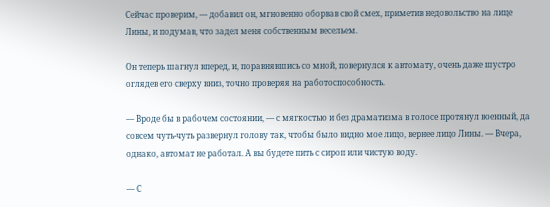Сейчас проверим, — добавил он, мгновенно оборвав свой смех, приметив недовольство на лице Лины, и подумав, что задел меня собственным весельем.

Он теперь шагнул вперед, и, поравнявшись со мной, повернулся к автомату, очень даже шустро оглядев его сверху вниз, точно проверяя на работоспособность.

— Вроде бы в рабочем состоянии, — с мягкостью и без драматизма в голосе протянул военный, да совсем чуть-чуть развернул голову так, чтобы было видно мое лицо, вернее лицо Лины. — Вчера, однако, автомат не работал. А вы будете пить с сироп или чистую воду.

— С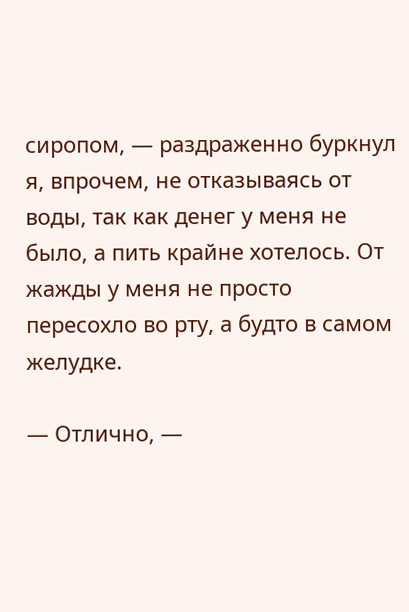сиропом, — раздраженно буркнул я, впрочем, не отказываясь от воды, так как денег у меня не было, а пить крайне хотелось. От жажды у меня не просто пересохло во рту, а будто в самом желудке.

— Отлично, —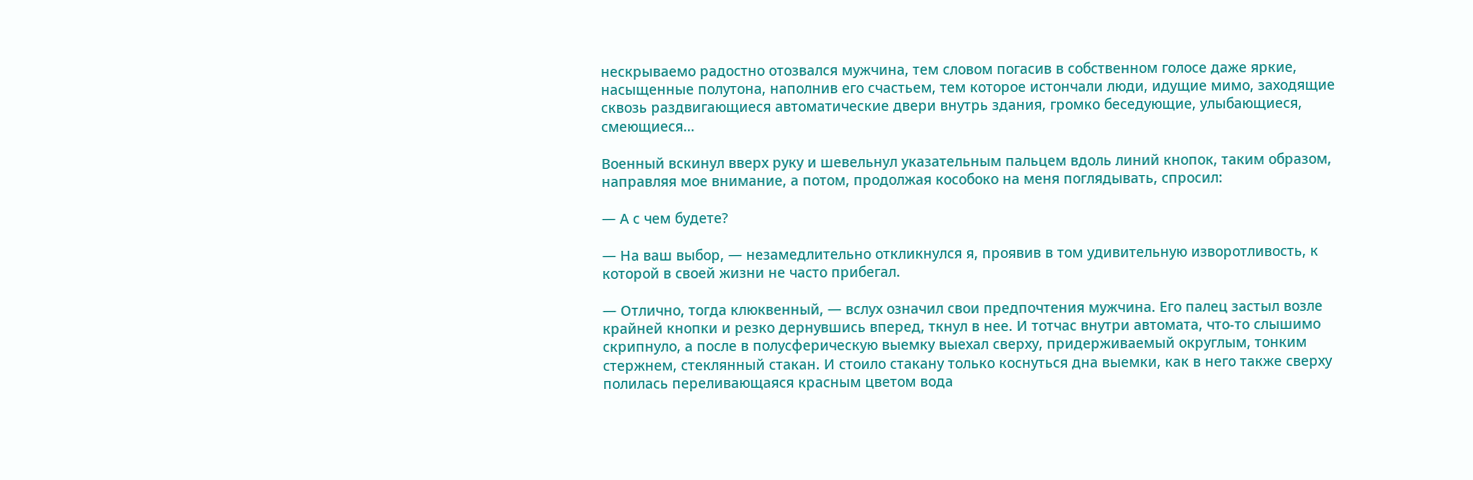нескрываемо радостно отозвался мужчина, тем словом погасив в собственном голосе даже яркие, насыщенные полутона, наполнив его счастьем, тем которое истончали люди, идущие мимо, заходящие сквозь раздвигающиеся автоматические двери внутрь здания, громко беседующие, улыбающиеся, смеющиеся…

Военный вскинул вверх руку и шевельнул указательным пальцем вдоль линий кнопок, таким образом, направляя мое внимание, а потом, продолжая кособоко на меня поглядывать, спросил:

— А с чем будете?

— На ваш выбор, — незамедлительно откликнулся я, проявив в том удивительную изворотливость, к которой в своей жизни не часто прибегал.

— Отлично, тогда клюквенный, — вслух означил свои предпочтения мужчина. Его палец застыл возле крайней кнопки и резко дернувшись вперед, ткнул в нее. И тотчас внутри автомата, что-то слышимо скрипнуло, а после в полусферическую выемку выехал сверху, придерживаемый округлым, тонким стержнем, стеклянный стакан. И стоило стакану только коснуться дна выемки, как в него также сверху полилась переливающаяся красным цветом вода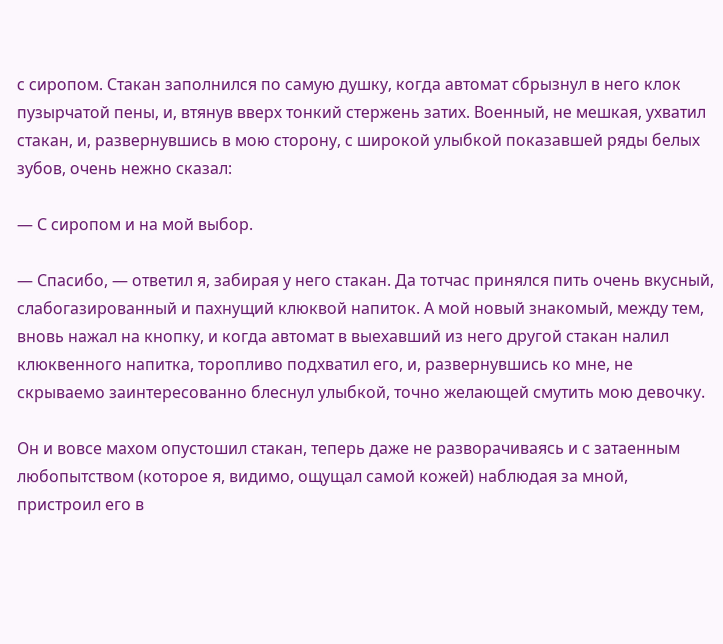с сиропом. Стакан заполнился по самую душку, когда автомат сбрызнул в него клок пузырчатой пены, и, втянув вверх тонкий стержень затих. Военный, не мешкая, ухватил стакан, и, развернувшись в мою сторону, с широкой улыбкой показавшей ряды белых зубов, очень нежно сказал:

— С сиропом и на мой выбор.

— Спасибо, — ответил я, забирая у него стакан. Да тотчас принялся пить очень вкусный, слабогазированный и пахнущий клюквой напиток. А мой новый знакомый, между тем, вновь нажал на кнопку, и когда автомат в выехавший из него другой стакан налил клюквенного напитка, торопливо подхватил его, и, развернувшись ко мне, не скрываемо заинтересованно блеснул улыбкой, точно желающей смутить мою девочку.

Он и вовсе махом опустошил стакан, теперь даже не разворачиваясь и с затаенным любопытством (которое я, видимо, ощущал самой кожей) наблюдая за мной, пристроил его в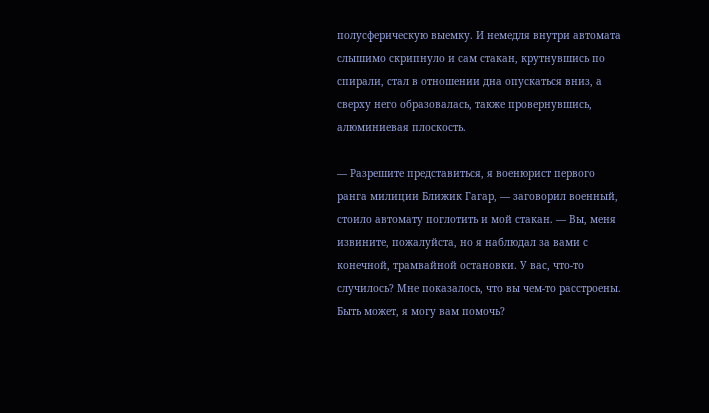полусферическую выемку. И немедля внутри автомата слышимо скрипнуло и сам стакан, крутнувшись по спирали, стал в отношении дна опускаться вниз, а сверху него образовалась, также провернувшись, алюминиевая плоскость.

— Разрешите представиться, я военюрист первого ранга милиции Ближик Гагар, — заговорил военный, стоило автомату поглотить и мой стакан. — Вы, меня извините, пожалуйста, но я наблюдал за вами с конечной, трамвайной остановки. У вас, что-то случилось? Мне показалось, что вы чем-то расстроены. Быть может, я могу вам помочь?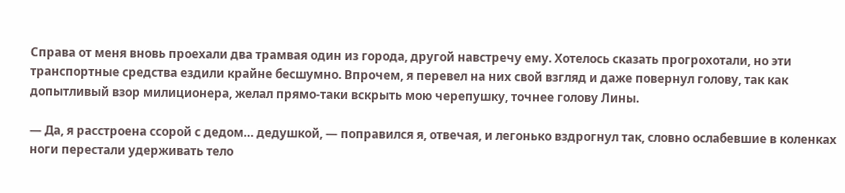Справа от меня вновь проехали два трамвая один из города, другой навстречу ему. Хотелось сказать прогрохотали, но эти транспортные средства ездили крайне бесшумно. Впрочем, я перевел на них свой взгляд и даже повернул голову, так как допытливый взор милиционера, желал прямо-таки вскрыть мою черепушку, точнее голову Лины.

— Да, я расстроена ссорой с дедом… дедушкой, — поправился я, отвечая, и легонько вздрогнул так, словно ослабевшие в коленках ноги перестали удерживать тело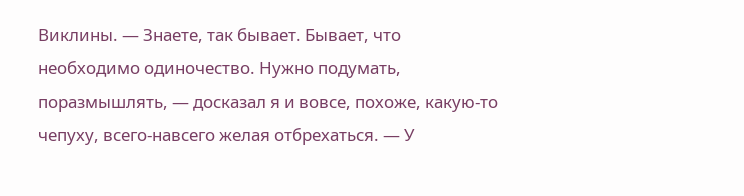Виклины. — Знаете, так бывает. Бывает, что необходимо одиночество. Нужно подумать, поразмышлять, — досказал я и вовсе, похоже, какую-то чепуху, всего-навсего желая отбрехаться. — У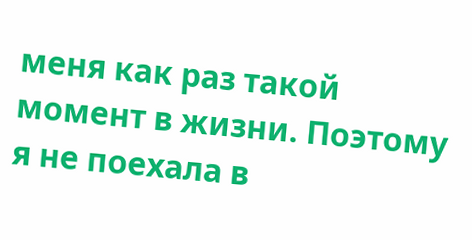меня как раз такой момент в жизни. Поэтому я не поехала в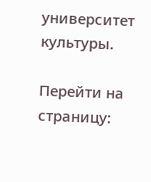университет культуры.

Перейти на страницу: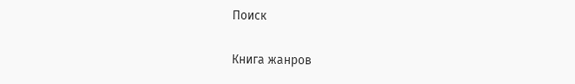Поиск

Книга жанров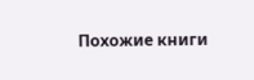Похожие книги